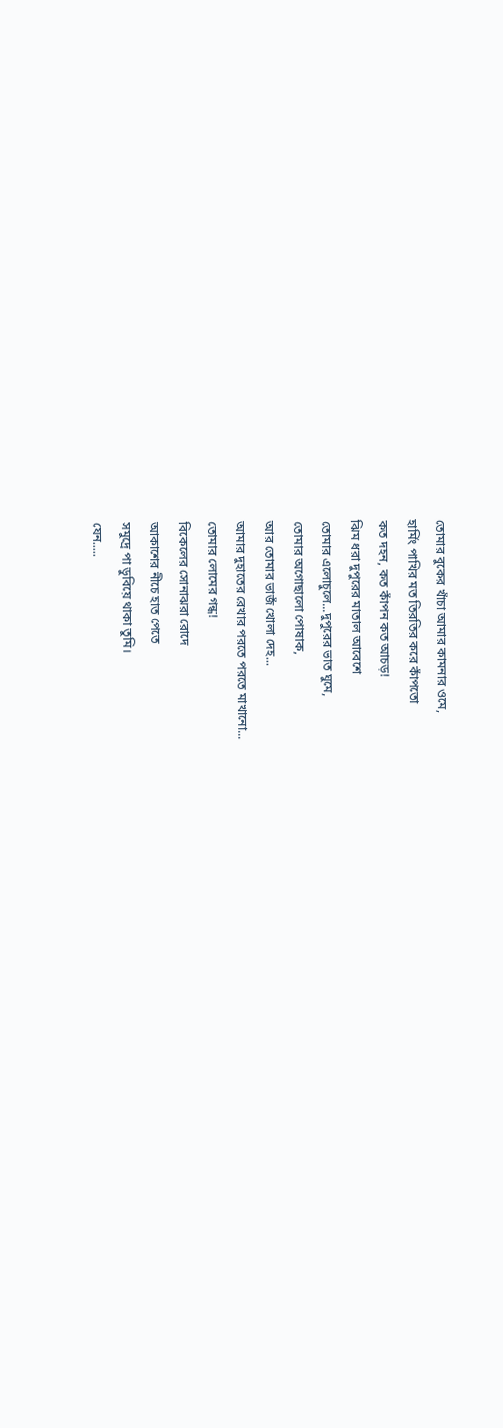তোমার বুকের খাঁচা আমার কামনার ওমে,
হার্মিং পাখির মত তিরতির করে কাঁপতো
কত দহন, কত কাঁপন কত আচড়!
ঝিম ধরা দুপুরের মাতাল আবেশে
তোমার এলোচুলে...দুপুরের ভাত ঘুমে,
তোমার অগোছালো পোষাক,
আর তোমার ভাজঁ খোলা দেহ...
আমার দুহাতের রেখার পরতে পরতে মাখানো...
তোমার লোমের গন্ধ!
বিকেলের সোনাঝরা রোদে
আকাশের নীচে হাত পেতে
সমুদ্রে পা ডুবিয়ে থাকা তুমি।
যেন.....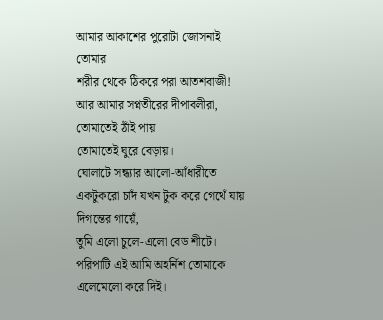আমার আকাশের পুরোটা জোসনাই তোমার
শরীর থেকে ঠিকরে পরা আতশবাজী!
আর আমার সপ্নতীরের দীপাবলীরা,
তোমাতেই ঠাঁই পায়
তোমাতেই ঘুরে বেড়ায়।
ঘোলাটে সন্ধ্যার আলো-আঁধারীতে
একটুকরো চাদঁ যখন টুক করে গেথেঁ যায় দিগন্তের গায়েঁ,
তুমি এলো চুলে-এলো বেড শীটে।
পরিপাটি এই আমি অহর্নিশ তোমাকে এলেমেলো করে দিই।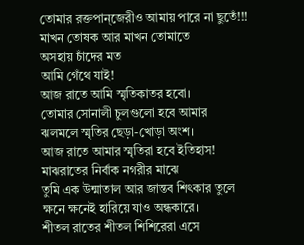তোমার রক্তপান্জেরীও আমায় পারে না ছুতেঁ!!!
মাখন তোষক আর মাখন তোমাতে
অসহায় চাঁদের মত
আমি গেঁথে যাই!
আজ রাতে আমি স্মৃতিকাতর হবো।
তোমার সোনালী চুলগুলো হবে আমার
ঝলমলে স্মৃতির ছেড়া-খোড়া অংশ।
আজ রাতে আমার স্মৃতিরা হবে ইতিহাস!
মাঝরাতের নির্বাক নগরীর মাঝে
তুমি এক উন্মাতাল আর জান্তব শিৎকার তুলে
ক্ষনে ক্ষনেই হারিয়ে যাও অন্ধকারে।
শীতল রাতের শীতল শিশিরেরা এসে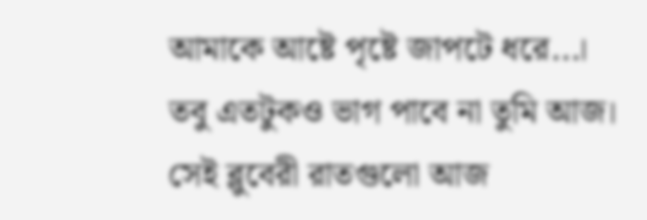আমাকে আষ্টে পৃষ্টে জাপটে ধরে...।
তবু এতটুকও ভাগ পাবে না তুমি আজ।
সেই ব্লুবেরী রাতগুলো আজ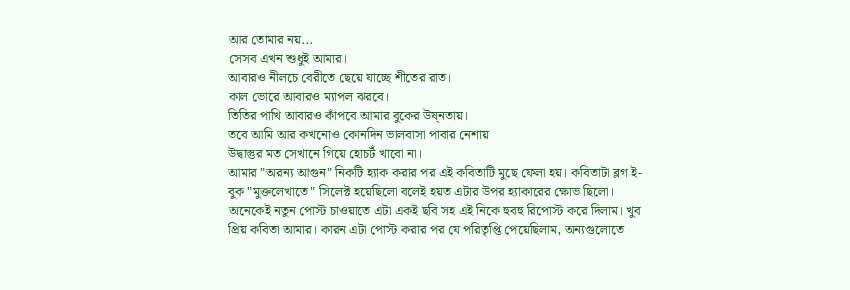আর তোমার নয়...
সেসব এখন শুধুই আমার।
আবারও নীলচে বেরীতে ছেয়ে যাচ্ছে শীতের রাত।
কাল ভোরে আবারও ম্যাপল ঝরবে।
তিতির পাখি আবারও কাঁপবে আমার বুকের উষ্নতায়।
তবে আমি আর কখনোও কোনদিন ভালবাসা পাবার নেশায়
উদ্বাস্তুর মত সেখানে গিয়ে হোচটঁ খাবো না।
আমার "অরন্য আগুন" নিকটি হ্যাক করার পর এই কবিতাটি মুছে ফেলা হয়। কবিতাটা ব্লগ ই-বুক "মুক্তলেখাতে" সিলেক্ট হয়েছিলো বলেই হয়ত এটার উপর হ্যাকারের ক্ষোভ ছিলো।
অনেকেই নতুন পোস্ট চাওয়াতে এটা একই ছবি সহ এই নিকে হুবহু রিপোস্ট করে দিলাম। খুব প্রিয় কবিতা আমার। কারন এটা পোস্ট করার পর যে পরিতৃপ্তি পেয়েছিলাম, অন্যগুলোতে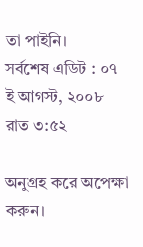তা পাইনি।
সর্বশেষ এডিট : ০৭ ই আগস্ট, ২০০৮ রাত ৩:৫২

অনুগ্রহ করে অপেক্ষা করুন।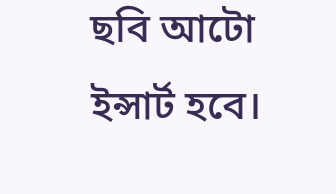ছবি আটো ইন্সার্ট হবে।